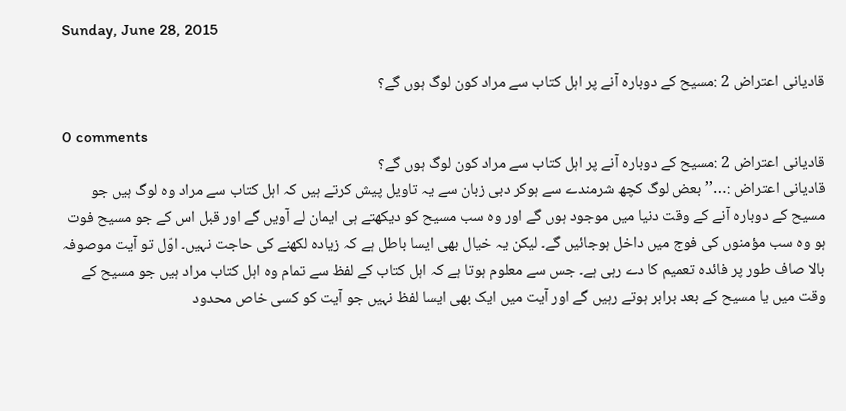Sunday, June 28, 2015

قادیانی اعتراض 2 :مسیح کے دوبارہ آنے پر اہل کتاب سے مراد کون لوگ ہوں گے؟

0 comments
قادیانی اعتراض 2 :مسیح کے دوبارہ آنے پر اہل کتاب سے مراد کون لوگ ہوں گے؟
قادیانی اعتراض :…’’بعض لوگ کچھ شرمندے سے ہوکر دبی زبان سے یہ تاویل پیش کرتے ہیں کہ اہل کتاب سے مراد وہ لوگ ہیں جو مسیح کے دوبارہ آنے کے وقت دنیا میں موجود ہوں گے اور وہ سب مسیح کو دیکھتے ہی ایمان لے آویں گے اور قبل اس کے جو مسیح فوت ہو وہ سب مؤمنوں کی فوج میں داخل ہوجائیں گے۔ لیکن یہ خیال بھی ایسا باطل ہے کہ زیادہ لکھنے کی حاجت نہیں۔ اوّل تو آیت موصوفہ بالا صاف طور پر فائدہ تعمیم کا دے رہی ہے۔ جس سے معلوم ہوتا ہے کہ اہل کتاب کے لفظ سے تمام وہ اہل کتاب مراد ہیں جو مسیح کے وقت میں یا مسیح کے بعد برابر ہوتے رہیں گے اور آیت میں ایک بھی ایسا لفظ نہیں جو آیت کو کسی خاص محدود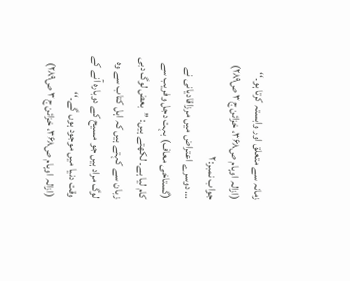زمانہ سے متعلق اور وابستہ کرتا ہو۔‘‘
(ازالہ اوہام ص۳۶۸، خزائن ج۳ ص۲۸۹)
جواب نمبر:۲
… دوسرے اعتراض میں مرزاقادیانی نے (گستاخی معاف) بہت دجل وفریب سے کام لیا ہے۔ لکھتے ہیں: ’’بعض لوگ دبی زبان سے کہتے ہیں کہ اہل کتاب سے وہ لوگ مراد ہیں جو مسیح کے دوبارہ آنے کے وقت دنیا میں موجود ہوں گے۔‘‘
(ازالہ اوہام ص۳۶۸، خزائن ج۳ ص۲۸۹)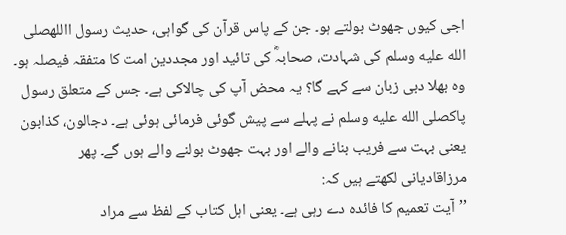اجی کیوں جھوٹ بولتے ہو۔ جن کے پاس قرآن کی گواہی، حدیث رسول االلهصلى الله عليه وسلم کی شہادت، صحابہؓ کی تائید اور مجددین امت کا متفقہ فیصلہ ہو۔ وہ بھلا دبی زبان سے کہے گا؟ یہ محض آپ کی چالاکی ہے۔ جس کے متعلق رسول پاکصلى الله عليه وسلم نے پہلے سے پیش گوئی فرمائی ہوئی ہے۔ دجالون، کذابون یعنی بہت سے فریب بنانے والے اور بہت جھوٹ بولنے والے ہوں گے۔ پھر مرزاقادیانی لکھتے ہیں کہ:
’’آیت تعمیم کا فائدہ دے رہی ہے۔ یعنی اہل کتاب کے لفظ سے مراد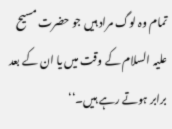تمام وہ لوگ مراد ہیں جو حضرت مسیح علیہ السلام کے وقت میں یا ان کے بعد برابر ہوتے رہے ہیں۔‘‘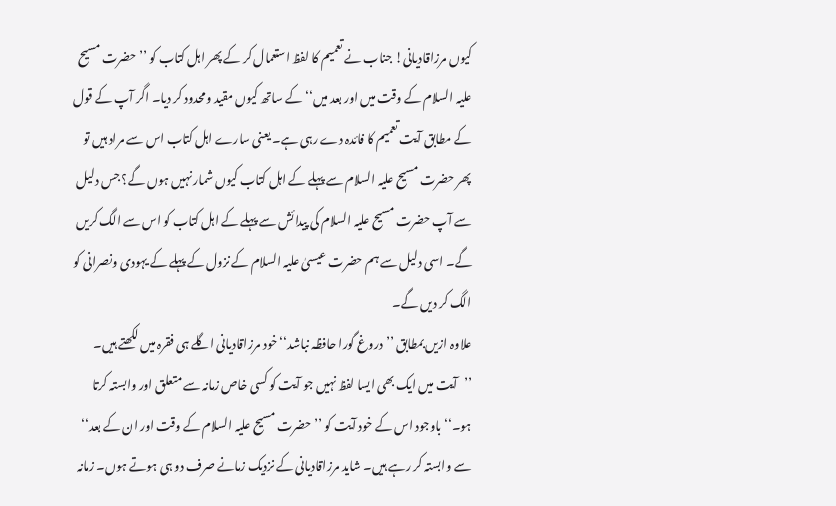کیوں مرزاقادیانی! جناب نے تعمیم کا لفظ استعمال کر کے پھر اہل کتاب کو ’’حضرت مسیح علیہ السلام کے وقت میں اور بعد میں‘‘ کے ساتھ کیوں مقید ومحدود کر دیا۔ اگر آپ کے قول کے مطابق آیت تعمیم کا فائدہ دے رہی ہے۔ یعنی سارے اہل کتاب اس سے مراد ہیں تو پھر حضرت مسیح علیہ السلام سے پہلے کے اہل کتاب کیوں شمار نہیں ہوں گے؟ جس دلیل سے آپ حضرت مسیح علیہ السلام کی پیدائش سے پہلے کے اہل کتاب کو اس سے الگ کریں گے۔ اسی دلیل سے ہم حضرت عیسیٰ علیہ السلام کے نزول کے پہلے کے یہودی ونصرانی کو الگ کر دیں گے۔
علاوہ ازیں بمطابق ’’دروغ گورا حافظہ نباشد‘‘ خود مرزاقادیانی اگلے ہی فقرہ میں لکھتے ہیں۔
’’آیت میں ایک بھی ایسا لفظ نہیں جو آیت کو کسی خاص زمانہ سے متعلق اور وابستہ کرتا ہو۔‘‘ باوجود اس کے خود آیت کو ’’حضرت مسیح علیہ السلام کے وقت اور ان کے بعد‘‘ سے وابستہ کر رہے ہیں۔ شاید مرزاقادیانی کے نزدیک زمانے صرف دو ہی ہوتے ہوں۔ زمانہ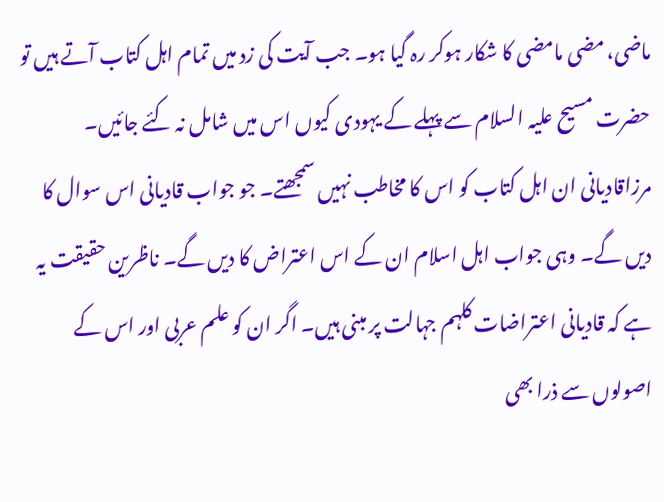ماضی، مضی مامضی کا شکار ہوکر رہ گیا ہو۔ جب آیت کی زد میں تمام اہل کتاب آتے ہیں تو حضرت مسیح علیہ السلام سے پہلے کے یہودی کیوں اس میں شامل نہ کئے جائیں۔ مرزاقادیانی ان اہل کتاب کو اس کا مخاطب نہیں سمجھتے۔ جو جواب قادیانی اس سوال کا دیں گے۔ وہی جواب اہل اسلام ان کے اس اعتراض کا دیں گے۔ ناظرین حقیقت یہ ہے کہ قادیانی اعتراضات کلہم جہالت پر مبنی ہیں۔ اگر ان کو علم عربی اور اس کے اصولوں سے ذرا بھی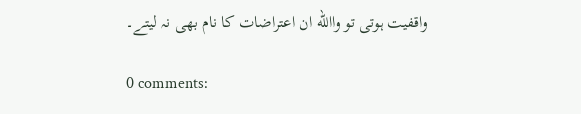واقفیت ہوتی تو واالله ان اعتراضات کا نام بھی نہ لیتے۔

0 comments: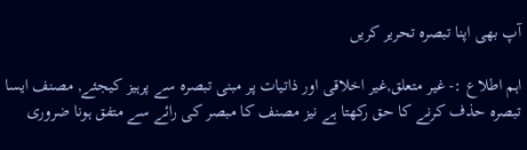آپ بھی اپنا تبصرہ تحریر کریں

اہم اطلاع :- غیر متعلق,غیر اخلاقی اور ذاتیات پر مبنی تبصرہ سے پرہیز کیجئے, مصنف ایسا تبصرہ حذف کرنے کا حق رکھتا ہے نیز مصنف کا مبصر کی رائے سے متفق ہونا ضروری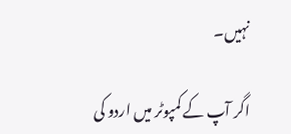نہیں۔

اگر آپ کے کمپوٹر میں اردو کی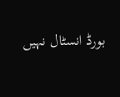بورڈ انسٹال نہیں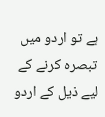ہے تو اردو میں تبصرہ کرنے کے لیے ذیل کے اردو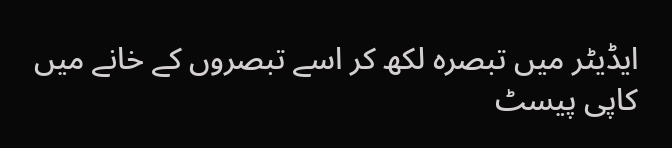ایڈیٹر میں تبصرہ لکھ کر اسے تبصروں کے خانے میں کاپی پیسٹ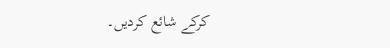کرکے شائع کردیں۔